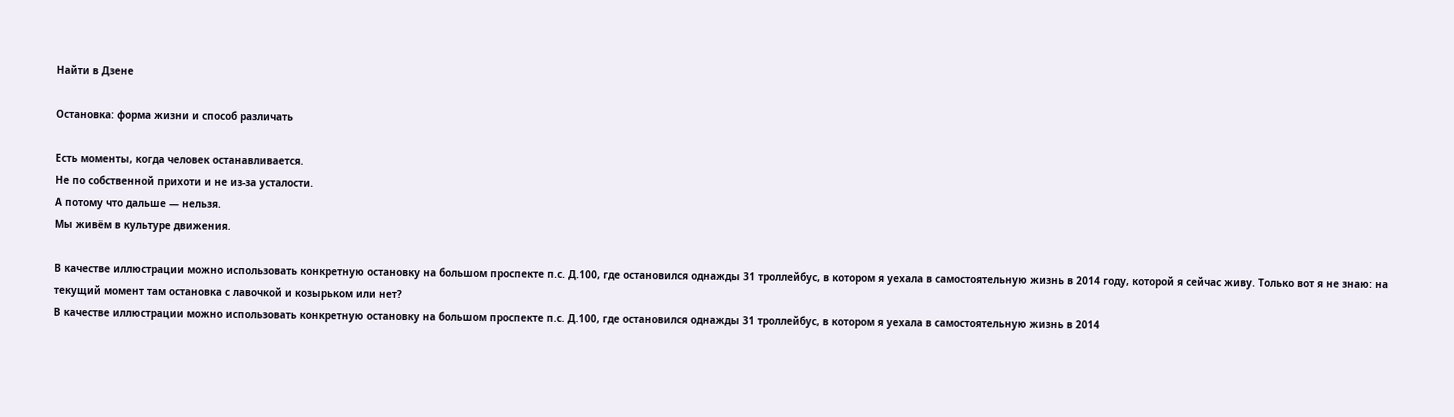Найти в Дзене

Остановка: форма жизни и способ различать

Есть моменты, когда человек останавливается.
Не по собственной прихоти и не из-за усталости.
А потому что дальше — нельзя.
Мы живём в культуре движения.

В качестве иллюстрации можно использовать конкретную остановку на большом проспекте п.с. Д.100, где остановился однажды 31 троллейбус, в котором я уехала в самостоятельную жизнь в 2014 году, которой я сейчас живу. Только вот я не знаю: на текущий момент там остановка с лавочкой и козырьком или нет?
В качестве иллюстрации можно использовать конкретную остановку на большом проспекте п.с. Д.100, где остановился однажды 31 троллейбус, в котором я уехала в самостоятельную жизнь в 2014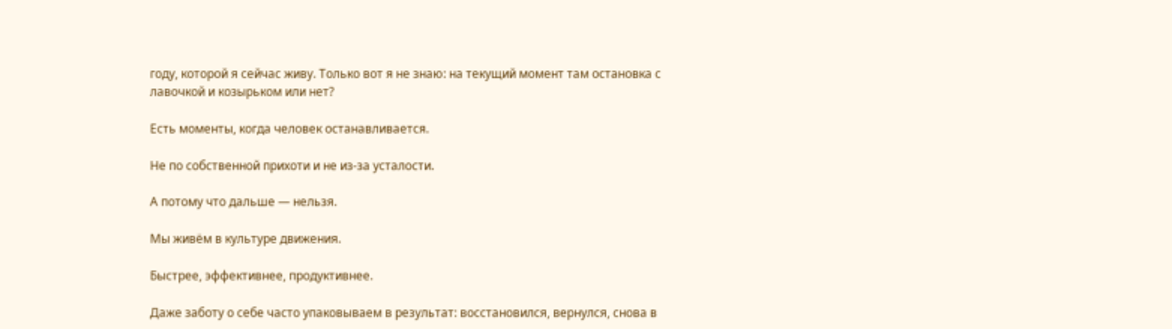году, которой я сейчас живу. Только вот я не знаю: на текущий момент там остановка с лавочкой и козырьком или нет?

Есть моменты, когда человек останавливается.

Не по собственной прихоти и не из-за усталости.

А потому что дальше — нельзя.

Мы живём в культуре движения.

Быстрее, эффективнее, продуктивнее.

Даже заботу о себе часто упаковываем в результат: восстановился, вернулся, снова в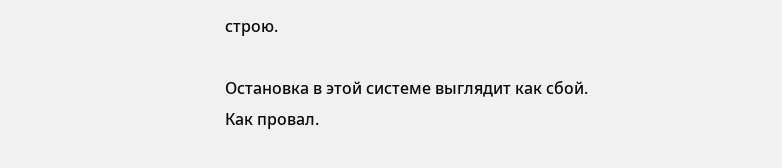строю.

Остановка в этой системе выглядит как сбой. Как провал.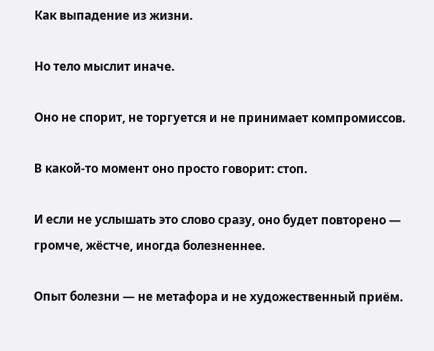Как выпадение из жизни.

Но тело мыслит иначе.

Оно не спорит, не торгуется и не принимает компромиссов.

В какой-то момент оно просто говорит: стоп.

И если не услышать это слово сразу, оно будет повторено — громче, жёстче, иногда болезненнее.

Опыт болезни — не метафора и не художественный приём.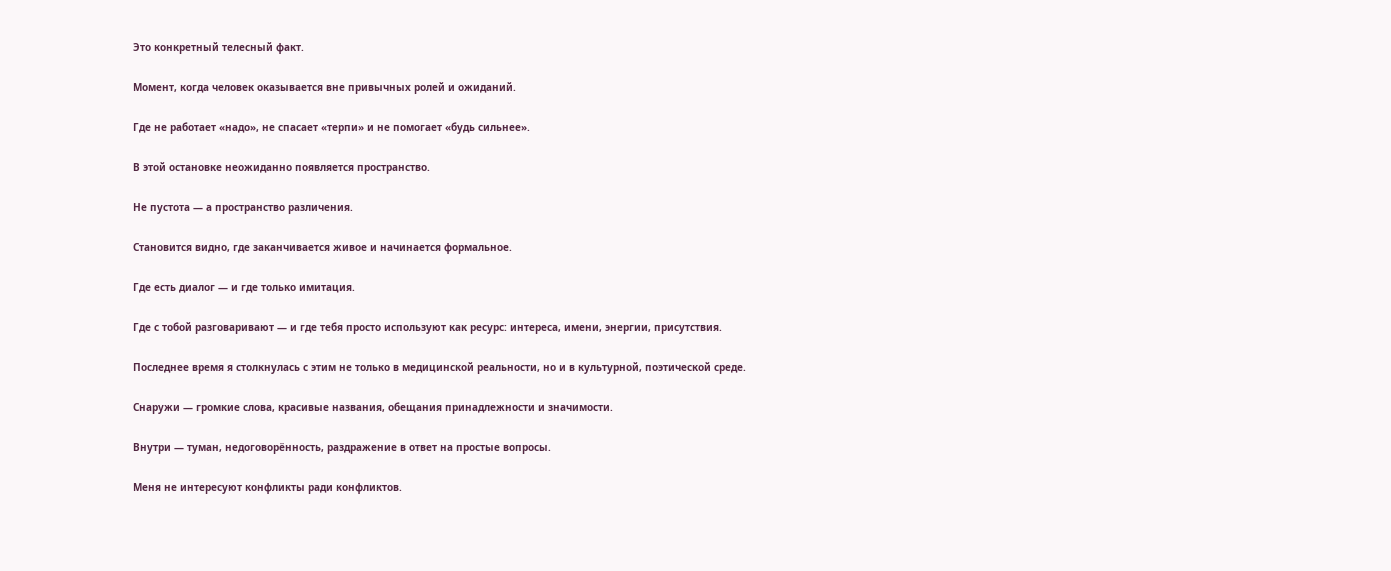Это конкретный телесный факт.

Момент, когда человек оказывается вне привычных ролей и ожиданий.

Где не работает «надо», не спасает «терпи» и не помогает «будь сильнее».

В этой остановке неожиданно появляется пространство.

Не пустота — а пространство различения.

Становится видно, где заканчивается живое и начинается формальное.

Где есть диалог — и где только имитация.

Где с тобой разговаривают — и где тебя просто используют как ресурс: интереса, имени, энергии, присутствия.

Последнее время я столкнулась с этим не только в медицинской реальности, но и в культурной, поэтической среде.

Снаружи — громкие слова, красивые названия, обещания принадлежности и значимости.

Внутри — туман, недоговорённость, раздражение в ответ на простые вопросы.

Меня не интересуют конфликты ради конфликтов.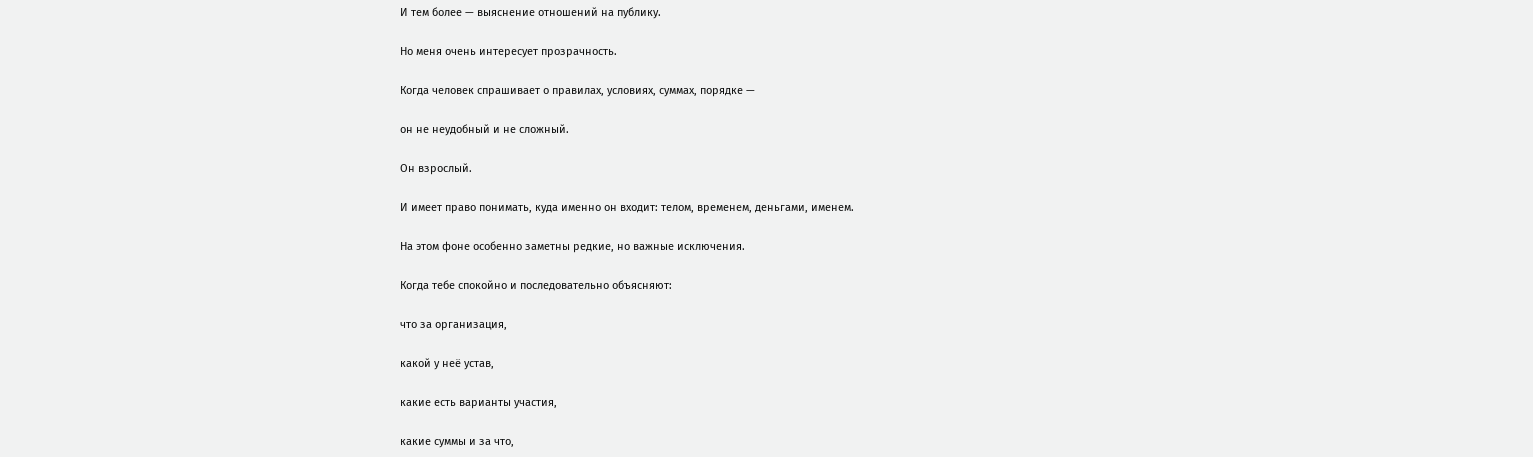И тем более — выяснение отношений на публику.

Но меня очень интересует прозрачность.

Когда человек спрашивает о правилах, условиях, суммах, порядке —

он не неудобный и не сложный.

Он взрослый.

И имеет право понимать, куда именно он входит: телом, временем, деньгами, именем.

На этом фоне особенно заметны редкие, но важные исключения.

Когда тебе спокойно и последовательно объясняют:

что за организация,

какой у неё устав,

какие есть варианты участия,

какие суммы и за что,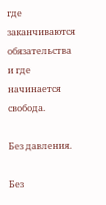где заканчиваются обязательства и где начинается свобода.

Без давления.

Без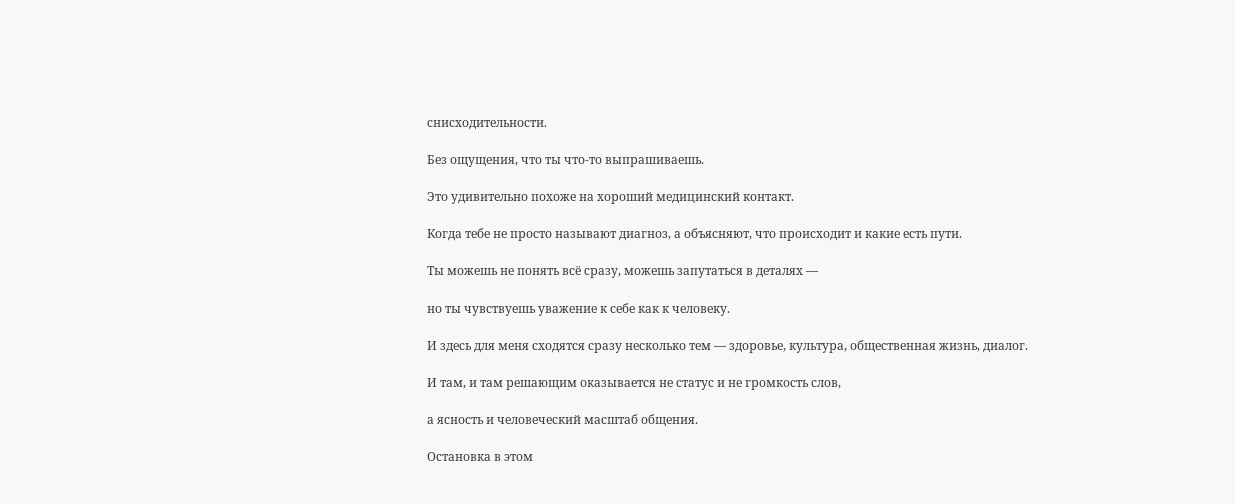снисходительности.

Без ощущения, что ты что-то выпрашиваешь.

Это удивительно похоже на хороший медицинский контакт.

Когда тебе не просто называют диагноз, а объясняют, что происходит и какие есть пути.

Ты можешь не понять всё сразу, можешь запутаться в деталях —

но ты чувствуешь уважение к себе как к человеку.

И здесь для меня сходятся сразу несколько тем — здоровье, культура, общественная жизнь, диалог.

И там, и там решающим оказывается не статус и не громкость слов,

а ясность и человеческий масштаб общения.

Остановка в этом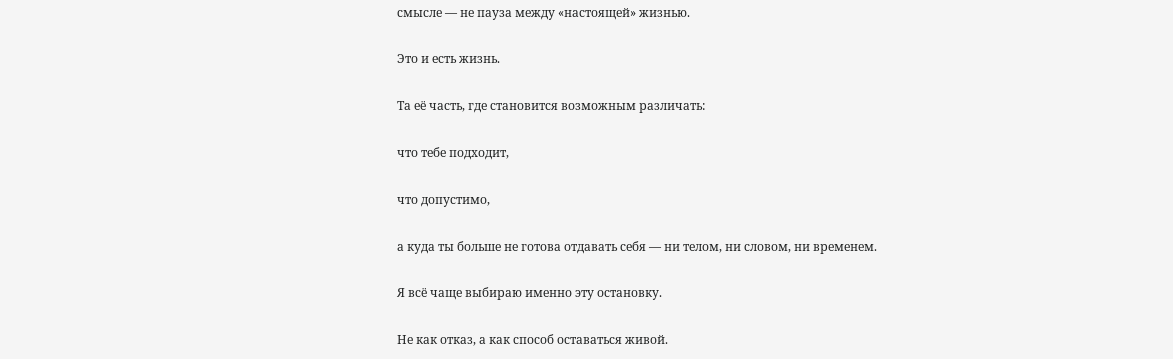смысле — не пауза между «настоящей» жизнью.

Это и есть жизнь.

Та её часть, где становится возможным различать:

что тебе подходит,

что допустимо,

а куда ты больше не готова отдавать себя — ни телом, ни словом, ни временем.

Я всё чаще выбираю именно эту остановку.

Не как отказ, а как способ оставаться живой.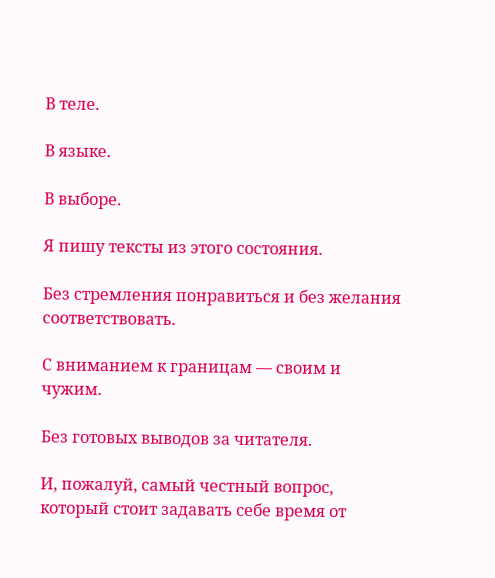В теле.

В языке.

В выборе.

Я пишу тексты из этого состояния.

Без стремления понравиться и без желания соответствовать.

С вниманием к границам — своим и чужим.

Без готовых выводов за читателя.

И, пожалуй, самый честный вопрос, который стоит задавать себе время от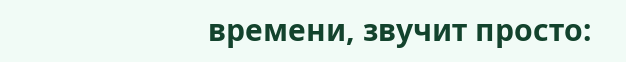времени, звучит просто: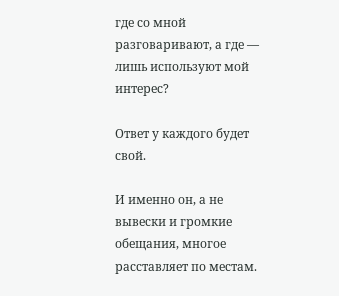где со мной разговаривают, а где — лишь используют мой интерес?

Ответ у каждого будет свой.

И именно он, а не вывески и громкие обещания, многое расставляет по местам.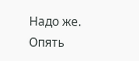Надо же. Опять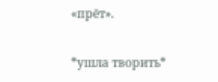«прёт».

*ушла творить*